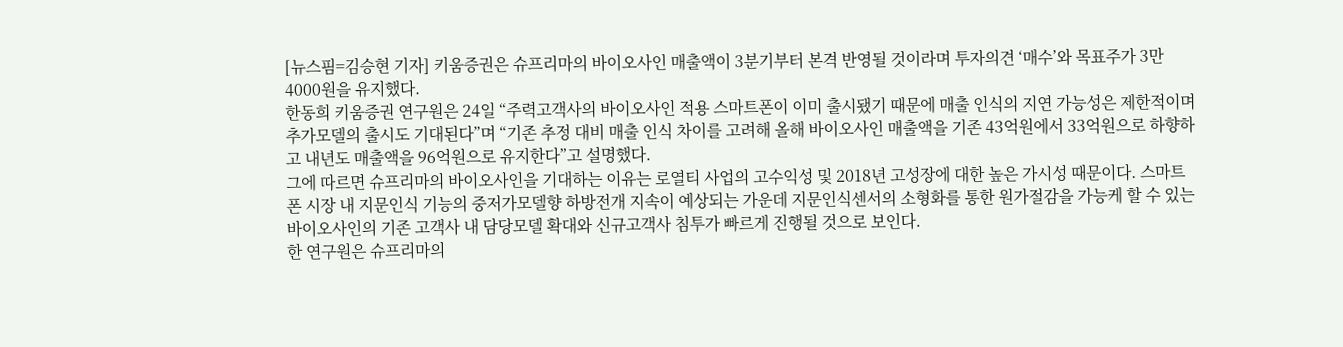[뉴스핌=김승현 기자] 키움증권은 슈프리마의 바이오사인 매출액이 3분기부터 본격 반영될 것이라며 투자의견 ‘매수’와 목표주가 3만4000원을 유지했다.
한동희 키움증권 연구원은 24일 “주력고객사의 바이오사인 적용 스마트폰이 이미 출시됐기 때문에 매출 인식의 지연 가능성은 제한적이며 추가모델의 출시도 기대된다”며 “기존 추정 대비 매출 인식 차이를 고려해 올해 바이오사인 매출액을 기존 43억원에서 33억원으로 하향하고 내년도 매출액을 96억원으로 유지한다”고 설명했다.
그에 따르면 슈프리마의 바이오사인을 기대하는 이유는 로열티 사업의 고수익성 및 2018년 고성장에 대한 높은 가시성 때문이다. 스마트폰 시장 내 지문인식 기능의 중저가모델향 하방전개 지속이 예상되는 가운데 지문인식센서의 소형화를 통한 원가절감을 가능케 할 수 있는 바이오사인의 기존 고객사 내 담당모델 확대와 신규고객사 침투가 빠르게 진행될 것으로 보인다.
한 연구원은 슈프리마의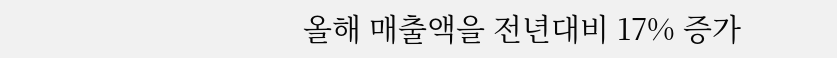올해 매출액을 전년대비 17% 증가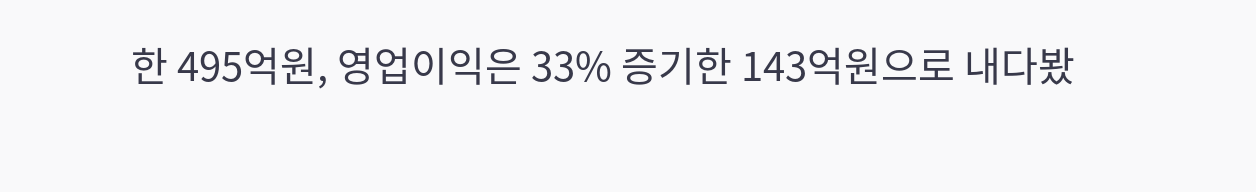한 495억원, 영업이익은 33% 증기한 143억원으로 내다봤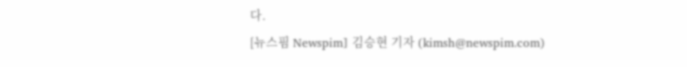다.
[뉴스핌 Newspim] 김승현 기자 (kimsh@newspim.com)